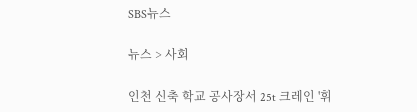SBS뉴스

뉴스 > 사회

인천 신축 학교 공사장서 25t 크레인 '휘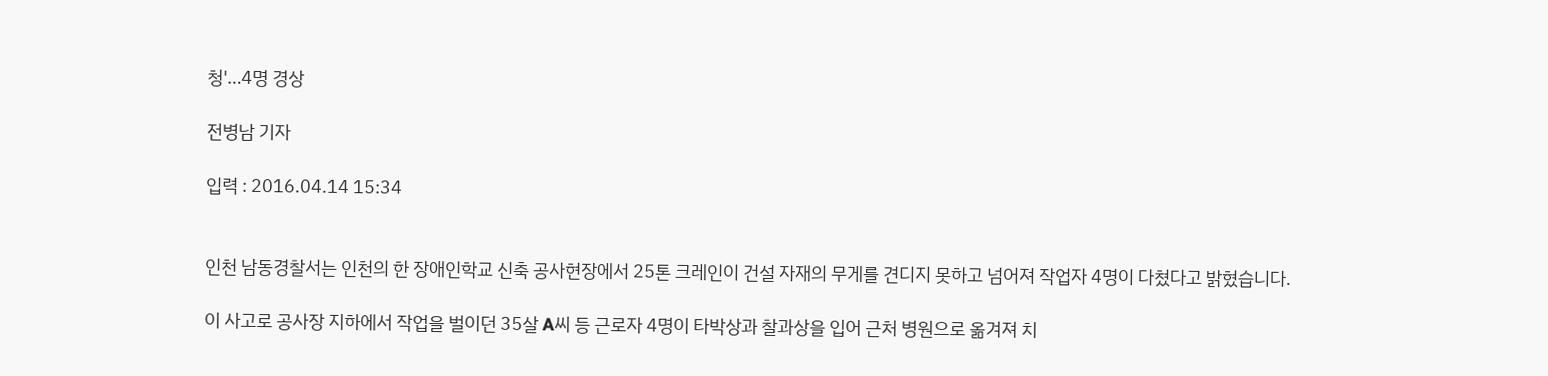청'…4명 경상

전병남 기자

입력 : 2016.04.14 15:34


인천 남동경찰서는 인천의 한 장애인학교 신축 공사현장에서 25톤 크레인이 건설 자재의 무게를 견디지 못하고 넘어져 작업자 4명이 다쳤다고 밝혔습니다.

이 사고로 공사장 지하에서 작업을 벌이던 35살 A씨 등 근로자 4명이 타박상과 찰과상을 입어 근처 병원으로 옮겨져 치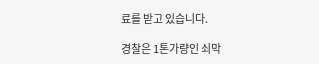료를 받고 있습니다.

경찰은 1톤가량인 쇠막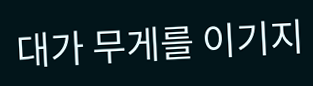대가 무게를 이기지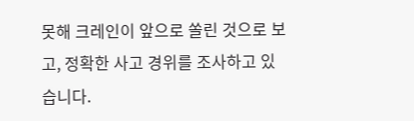못해 크레인이 앞으로 쏠린 것으로 보고, 정확한 사고 경위를 조사하고 있습니다.